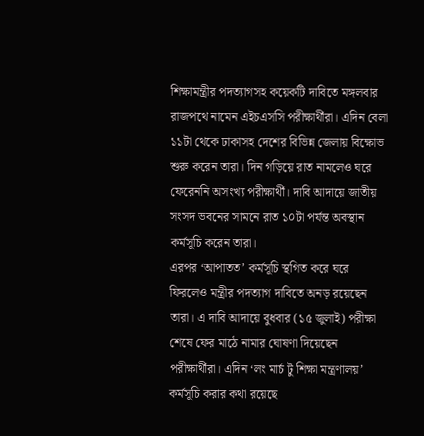শিক্ষামন্ত্রীর পদত্যাগসহ কয়েকটি দাবিতে মঙ্গলবার রাজপথে নামেন এইচএসসি পরীক্ষার্থীরা। এদিন বেলা ১১টা থেকে ঢাকাসহ দেশের বিভিন্ন জেলায় বিক্ষোভ শুরু করেন তারা। দিন গড়িয়ে রাত নামলেও ঘরে ফেরেননি অসংখ্য পরীক্ষার্থী। দাবি আদায়ে জাতীয় সংসদ ভবনের সামনে রাত ১০টা পর্যন্ত অবস্থান কর্মসূচি করেন তারা।
এরপর ‘আপাতত’ কর্মসূচি স্থগিত করে ঘরে ফিরলেও মন্ত্রীর পদত্যাগ দাবিতে অনড় রয়েছেন তারা। এ দাবি আদায়ে বুধবার (১৫ জুলাই) পরীক্ষা শেষে ফের মাঠে নামার ঘোষণা দিয়েছেন পরীক্ষার্থীরা। এদিন ‘লং মার্চ টু শিক্ষা মন্ত্রণালয়’ কর্মসূচি করার কথা রয়েছে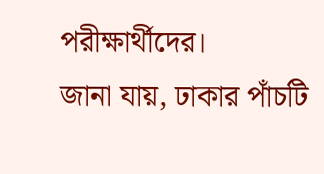পরীক্ষার্থীদের।
জানা যায়, ঢাকার পাঁচটি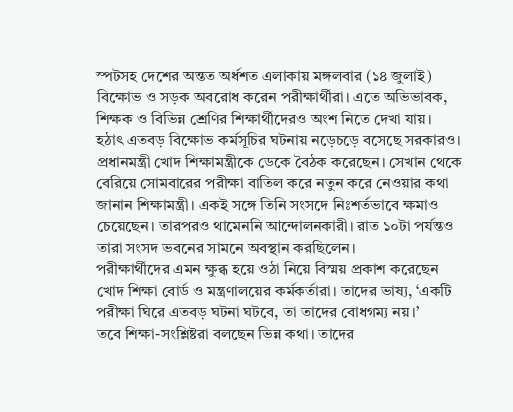স্পটসহ দেশের অন্তত অর্ধশত এলাকায় মঙ্গলবার (১৪ জুলাই) বিক্ষোভ ও সড়ক অবরোধ করেন পরীক্ষার্থীরা। এতে অভিভাবক, শিক্ষক ও বিভিন্ন শ্রেণির শিক্ষার্থীদেরও অংশ নিতে দেখা যায়।
হঠাৎ এতবড় বিক্ষোভ কর্মসূচির ঘটনায় নড়েচড়ে বসেছে সরকারও। প্রধানমন্ত্রী খোদ শিক্ষামন্ত্রীকে ডেকে বৈঠক করেছেন। সেখান থেকে বেরিয়ে সোমবারের পরীক্ষা বাতিল করে নতুন করে নেওয়ার কথা জানান শিক্ষামন্ত্রী। একই সঙ্গে তিনি সংসদে নিঃশর্তভাবে ক্ষমাও চেয়েছেন। তারপরও থামেননি আন্দোলনকারী। রাত ১০টা পর্যন্তও তারা সংসদ ভবনের সামনে অবস্থান করছিলেন।
পরীক্ষার্থীদের এমন ক্ষুব্ধ হয়ে ওঠা নিয়ে বিস্ময় প্রকাশ করেছেন খোদ শিক্ষা বোর্ড ও মন্ত্রণালয়ের কর্মকর্তারা। তাদের ভাষ্য, ‘একটি পরীক্ষা ঘিরে এতবড় ঘটনা ঘটবে, তা তাদের বোধগম্য নয়।’
তবে শিক্ষা-সংশ্লিষ্টরা বলছেন ভিন্ন কথা। তাদের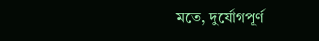মতে, দুর্যোগপূর্ণ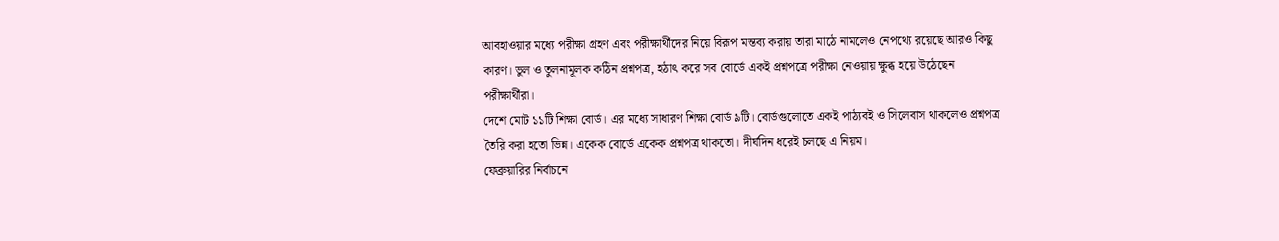আবহাওয়ার মধ্যে পরীক্ষা গ্রহণ এবং পরীক্ষার্থীদের নিয়ে বিরূপ মন্তব্য করায় তারা মাঠে নামলেও নেপথ্যে রয়েছে আরও কিছু কারণ। ভুল ও তুলনামূলক কঠিন প্রশ্নপত্র, হঠাৎ করে সব বোর্ডে একই প্রশ্নপত্রে পরীক্ষা নেওয়ায় ক্ষুব্ধ হয়ে উঠেছেন পরীক্ষার্থীরা।
দেশে মোট ১১টি শিক্ষা বোর্ড। এর মধ্যে সাধারণ শিক্ষা বোর্ড ৯টি। বোর্ডগুলোতে একই পাঠ্যবই ও সিলেবাস থাকলেও প্রশ্নপত্র তৈরি করা হতো ভিন্ন। একেক বোর্ডে একেক প্রশ্নপত্র থাকতো। দীর্ঘদিন ধরেই চলছে এ নিয়ম।
ফেব্রুয়ারির নির্বাচনে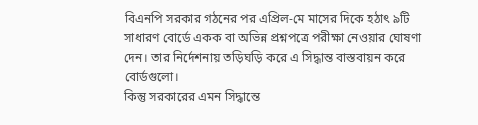বিএনপি সরকার গঠনের পর এপ্রিল-মে মাসের দিকে হঠাৎ ৯টি সাধারণ বোর্ডে একক বা অভিন্ন প্রশ্নপত্রে পরীক্ষা নেওয়ার ঘোষণা দেন। তার নির্দেশনায় তড়িঘড়ি করে এ সিদ্ধান্ত বাস্তবায়ন করে বোর্ডগুলো।
কিন্তু সরকারের এমন সিদ্ধান্তে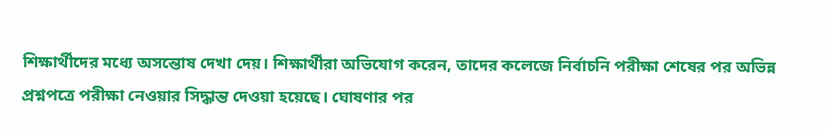শিক্ষার্থীদের মধ্যে অসন্তোষ দেখা দেয়। শিক্ষার্থীরা অভিযোগ করেন, তাদের কলেজে নির্বাচনি পরীক্ষা শেষের পর অভিন্ন প্রশ্নপত্রে পরীক্ষা নেওয়ার সিদ্ধান্ত দেওয়া হয়েছে। ঘোষণার পর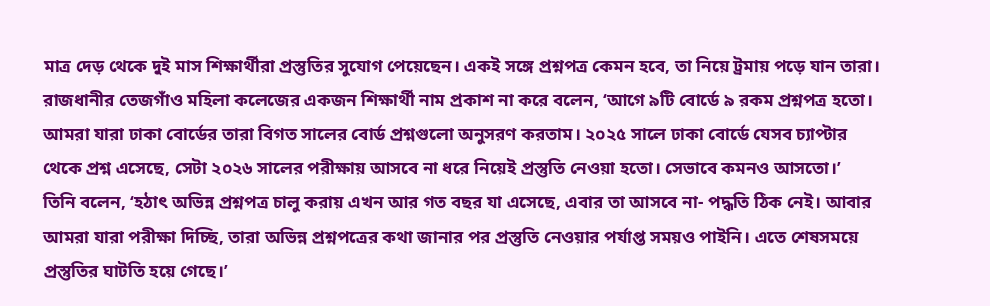মাত্র দেড় থেকে দুই মাস শিক্ষার্থীরা প্রস্তুতির সুযোগ পেয়েছেন। একই সঙ্গে প্রশ্নপত্র কেমন হবে, তা নিয়ে ট্রমায় পড়ে যান তারা।
রাজধানীর তেজগাঁও মহিলা কলেজের একজন শিক্ষার্থী নাম প্রকাশ না করে বলেন, ‘আগে ৯টি বোর্ডে ৯ রকম প্রশ্নপত্র হতো। আমরা যারা ঢাকা বোর্ডের তারা বিগত সালের বোর্ড প্রশ্নগুলো অনুসরণ করতাম। ২০২৫ সালে ঢাকা বোর্ডে যেসব চ্যাপ্টার থেকে প্রশ্ন এসেছে, সেটা ২০২৬ সালের পরীক্ষায় আসবে না ধরে নিয়েই প্রস্তুতি নেওয়া হতো। সেভাবে কমনও আসতো।’
তিনি বলেন, ‘হঠাৎ অভিন্ন প্রশ্নপত্র চালু করায় এখন আর গত বছর যা এসেছে, এবার তা আসবে না- পদ্ধতি ঠিক নেই। আবার আমরা যারা পরীক্ষা দিচ্ছি, তারা অভিন্ন প্রশ্নপত্রের কথা জানার পর প্রস্তুতি নেওয়ার পর্যাপ্ত সময়ও পাইনি। এতে শেষসময়ে প্রস্তুতির ঘাটতি হয়ে গেছে।’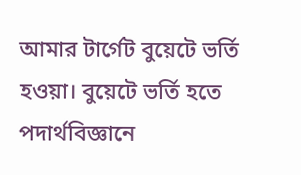আমার টার্গেট বুয়েটে ভর্তি হওয়া। বুয়েটে ভর্তি হতে পদার্থবিজ্ঞানে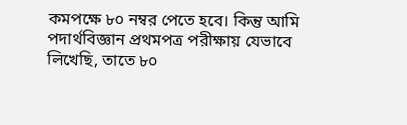কমপক্ষে ৮০ নম্বর পেতে হবে। কিন্তু আমি পদার্থবিজ্ঞান প্রথমপত্র পরীক্ষায় যেভাবে লিখেছি, তাতে ৮০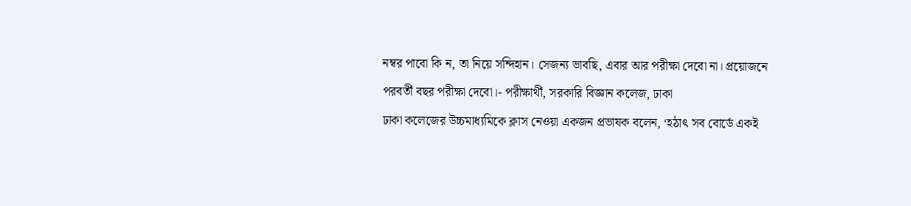নম্বর পাবো কি ন, তা নিয়ে সন্দিহান। সেজন্য ভাবছি, এবার আর পরীক্ষা দেবো না। প্রয়োজনে পরবর্তী বছর পরীক্ষা দেবো।- পরীক্ষার্থী, সরকারি বিজ্ঞান কলেজ, ঢাকা
ঢাকা কলেজের উচ্চমাধ্যমিকে ক্লাস নেওয়া একজন প্রভাষক বলেন, ‘হঠাৎ সব বোর্ডে একই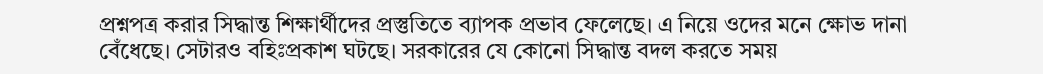প্রশ্নপত্র করার সিদ্ধান্ত শিক্ষার্থীদের প্রস্তুতিতে ব্যাপক প্রভাব ফেলেছে। এ নিয়ে ওদের মনে ক্ষোভ দানা বেঁধেছে। সেটারও বহিঃপ্রকাশ ঘটছে। সরকারের যে কোনো সিদ্ধান্ত বদল করতে সময়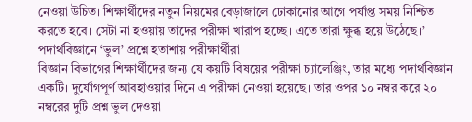নেওয়া উচিত। শিক্ষার্থীদের নতুন নিয়মের বেড়াজালে ঢোকানোর আগে পর্যাপ্ত সময় নিশ্চিত করতে হবে। সেটা না হওয়ায় তাদের পরীক্ষা খারাপ হচ্ছে। এতে তারা ক্ষুব্ধ হয়ে উঠেছে।’
পদার্থবিজ্ঞানে ‘ভুল’ প্রশ্নে হতাশায় পরীক্ষার্থীরা
বিজ্ঞান বিভাগের শিক্ষার্থীদের জন্য যে কয়টি বিষয়ের পরীক্ষা চ্যালেঞ্জিং, তার মধ্যে পদার্থবিজ্ঞান একটি। দুর্যোগপূর্ণ আবহাওয়ার দিনে এ পরীক্ষা নেওয়া হয়েছে। তার ওপর ১০ নম্বর করে ২০ নম্বরের দুটি প্রশ্ন ভুল দেওয়া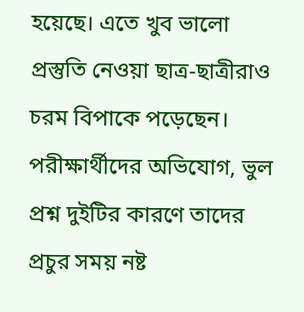হয়েছে। এতে খুব ভালো প্রস্তুতি নেওয়া ছাত্র-ছাত্রীরাও চরম বিপাকে পড়েছেন।
পরীক্ষার্থীদের অভিযোগ, ভুল প্রশ্ন দুইটির কারণে তাদের প্রচুর সময় নষ্ট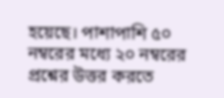হয়েছে। পাশাপাশি ৫০ নম্বরের মধ্যে ২০ নম্বরের প্রশ্নের উত্তর করতে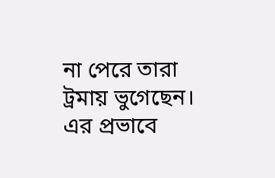না পেরে তারা ট্রমায় ভুগেছেন। এর প্রভাবে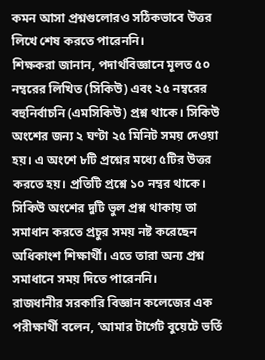কমন আসা প্রশ্নগুলোরও সঠিকভাবে উত্তর লিখে শেষ করতে পারেননি।
শিক্ষকরা জানান, পদার্থবিজ্ঞানে মূলত ৫০ নম্বরের লিখিত (সিকিউ) এবং ২৫ নম্বরের বহুনির্বাচনি (এমসিকিউ) প্রশ্ন থাকে। সিকিউ অংশের জন্য ২ ঘণ্টা ২৫ মিনিট সময় দেওয়া হয়। এ অংশে ৮টি প্রশ্নের মধ্যে ৫টির উত্তর করতে হয়। প্রতিটি প্রশ্নে ১০ নম্বর থাকে। সিকিউ অংশের দুটি ভুল প্রশ্ন থাকায় তা সমাধান করতে প্রচুর সময় নষ্ট করেছেন অধিকাংশ শিক্ষার্থী। এতে তারা অন্য প্রশ্ন সমাধানে সময় দিতে পারেননি।
রাজধানীর সরকারি বিজ্ঞান কলেজের এক পরীক্ষার্থী বলেন, ‘আমার টার্গেট বুয়েটে ভর্তি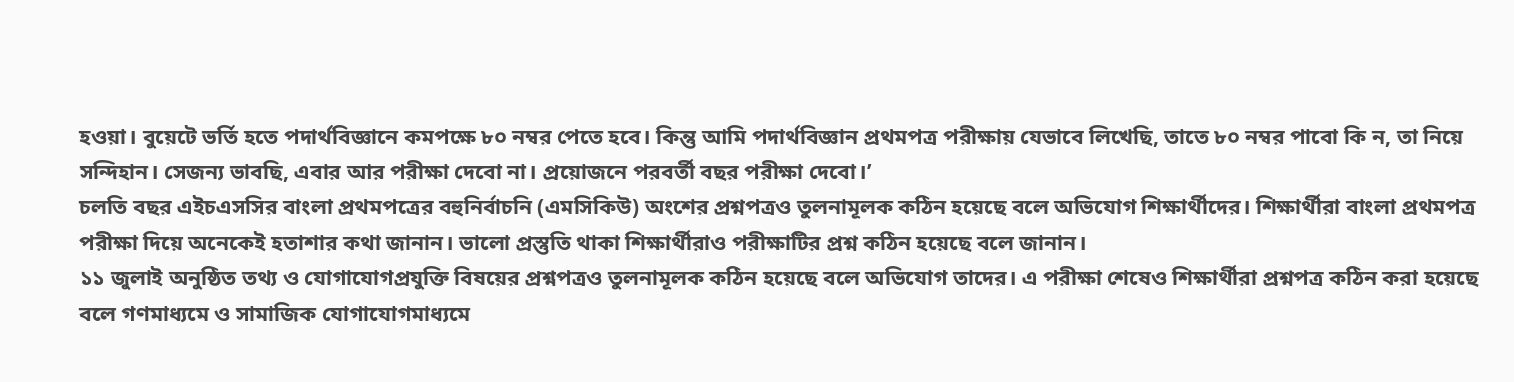হওয়া। বুয়েটে ভর্তি হতে পদার্থবিজ্ঞানে কমপক্ষে ৮০ নম্বর পেতে হবে। কিন্তু আমি পদার্থবিজ্ঞান প্রথমপত্র পরীক্ষায় যেভাবে লিখেছি, তাতে ৮০ নম্বর পাবো কি ন, তা নিয়ে সন্দিহান। সেজন্য ভাবছি, এবার আর পরীক্ষা দেবো না। প্রয়োজনে পরবর্তী বছর পরীক্ষা দেবো।’
চলতি বছর এইচএসসির বাংলা প্রথমপত্রের বহুনির্বাচনি (এমসিকিউ) অংশের প্রশ্নপত্রও তুলনামূলক কঠিন হয়েছে বলে অভিযোগ শিক্ষার্থীদের। শিক্ষার্থীরা বাংলা প্রথমপত্র পরীক্ষা দিয়ে অনেকেই হতাশার কথা জানান। ভালো প্রস্তুতি থাকা শিক্ষার্থীরাও পরীক্ষাটির প্রশ্ন কঠিন হয়েছে বলে জানান।
১১ জুলাই অনুষ্ঠিত তথ্য ও যোগাযোগপ্রযুক্তি বিষয়ের প্রশ্নপত্রও তুলনামূলক কঠিন হয়েছে বলে অভিযোগ তাদের। এ পরীক্ষা শেষেও শিক্ষার্থীরা প্রশ্নপত্র কঠিন করা হয়েছে বলে গণমাধ্যমে ও সামাজিক যোগাযোগমাধ্যমে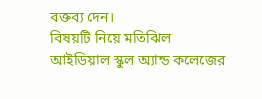বক্তব্য দেন।
বিষয়টি নিয়ে মতিঝিল আইডিয়াল স্কুল অ্যান্ড কলেজের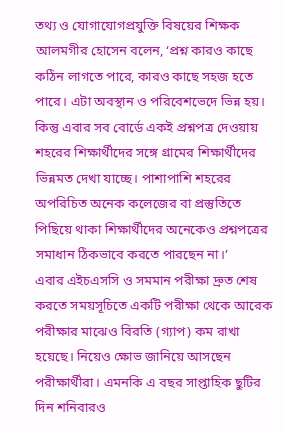তথ্য ও যোগাযোগপ্রযুক্তি বিষয়ের শিক্ষক আলমগীর হোসেন বলেন, ‘প্রশ্ন কারও কাছে কঠিন লাগতে পারে, কারও কাছে সহজ হতে পারে। এটা অবস্থান ও পরিবেশভেদে ভিন্ন হয়। কিন্তু এবার সব বোর্ডে একই প্রশ্নপত্র দেওয়ায় শহরের শিক্ষার্থীদের সঙ্গে গ্রামের শিক্ষার্থীদের ভিন্নমত দেখা যাচ্ছে। পাশাপাশি শহরের অপরিচিত অনেক কলেজের বা প্রস্তুতিতে পিছিয়ে থাকা শিক্ষার্থীদের অনেকেও প্রশ্নপত্রের সমাধান ঠিকভাবে করতে পারছেন না।’
এবার এইচএসসি ও সমমান পরীক্ষা দ্রুত শেষ করতে সময়সূচিতে একটি পরীক্ষা থেকে আরেক পরীক্ষার মাঝেও বিরতি (গ্যাপ) কম রাখা হয়েছে। নিয়েও ক্ষোভ জানিয়ে আসছেন পরীক্ষার্থীরা। এমনকি এ বছর সাপ্তাহিক ছুটির দিন শনিবারও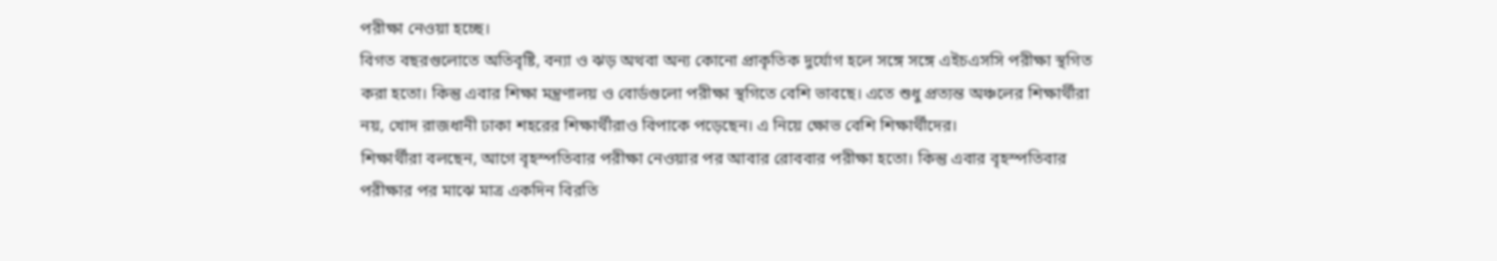পরীক্ষা নেওয়া হচ্ছে।
বিগত বছরগুলোতে অতিবৃষ্টি, বন্যা ও ঝড় অথবা অন্য কোনো প্রাকৃতিক দুর্যোগ হলে সঙ্গে সঙ্গে এইচএসসি পরীক্ষা স্থগিত করা হতো। কিন্তু এবার শিক্ষা মন্ত্রণালয় ও বোর্ডগুলো পরীক্ষা স্থগিতে বেশি ভাবছে। এতে শুধু প্রত্যন্ত অঞ্চলের শিক্ষার্থীরা নয়, খোদ রাজধানী ঢাকা শহরের শিক্ষার্থীরাও বিপাকে পড়েছেন। এ নিয়ে ক্ষোভ বেশি শিক্ষার্থীদের।
শিক্ষার্থীরা বলছেন, আগে বৃহস্পতিবার পরীক্ষা নেওয়ার পর আবার রোববার পরীক্ষা হতো। কিন্তু এবার বৃহস্পতিবার পরীক্ষার পর মাঝে মাত্র একদিন বিরতি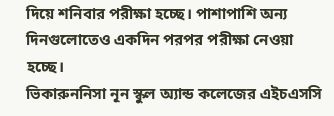দিয়ে শনিবার পরীক্ষা হচ্ছে। পাশাপাশি অন্য দিনগুলোতেও একদিন পরপর পরীক্ষা নেওয়া হচ্ছে।
ভিকারুননিসা নূন স্কুল অ্যান্ড কলেজের এইচএসসি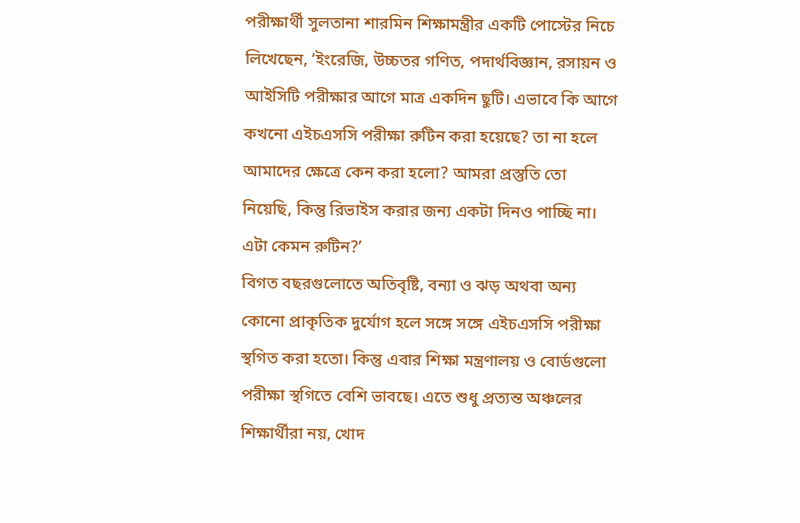পরীক্ষার্থী সুলতানা শারমিন শিক্ষামন্ত্রীর একটি পোস্টের নিচে লিখেছেন, ‘ইংরেজি, উচ্চতর গণিত, পদার্থবিজ্ঞান, রসায়ন ও আইসিটি পরীক্ষার আগে মাত্র একদিন ছুটি। এভাবে কি আগে কখনো এইচএসসি পরীক্ষা রুটিন করা হয়েছে? তা না হলে আমাদের ক্ষেত্রে কেন করা হলো? আমরা প্রস্তুতি তো নিয়েছি, কিন্তু রিভাইস করার জন্য একটা দিনও পাচ্ছি না। এটা কেমন রুটিন?’
বিগত বছরগুলোতে অতিবৃষ্টি, বন্যা ও ঝড় অথবা অন্য কোনো প্রাকৃতিক দুর্যোগ হলে সঙ্গে সঙ্গে এইচএসসি পরীক্ষা স্থগিত করা হতো। কিন্তু এবার শিক্ষা মন্ত্রণালয় ও বোর্ডগুলো পরীক্ষা স্থগিতে বেশি ভাবছে। এতে শুধু প্রত্যন্ত অঞ্চলের শিক্ষার্থীরা নয়, খোদ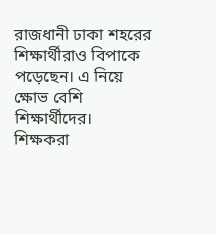রাজধানী ঢাকা শহরের শিক্ষার্থীরাও বিপাকে পড়েছেন। এ নিয়ে ক্ষোভ বেশি শিক্ষার্থীদের।
শিক্ষকরা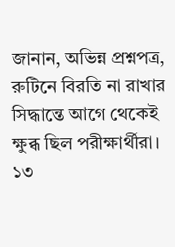জানান, অভিন্ন প্রশ্নপত্র, রুটিনে বিরতি না রাখার সিদ্ধান্তে আগে থেকেই ক্ষুব্ধ ছিল পরীক্ষার্থীরা। ১৩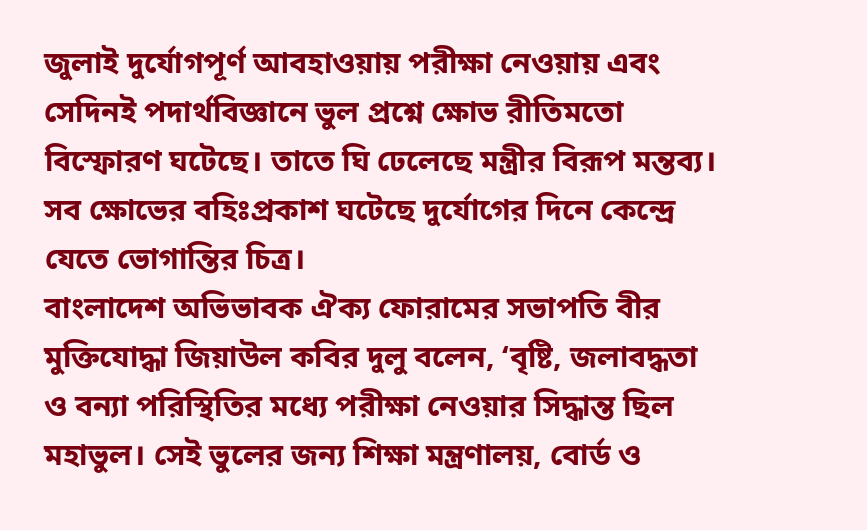জুলাই দুর্যোগপূর্ণ আবহাওয়ায় পরীক্ষা নেওয়ায় এবং সেদিনই পদার্থবিজ্ঞানে ভুল প্রশ্নে ক্ষোভ রীতিমতো বিস্ফোরণ ঘটেছে। তাতে ঘি ঢেলেছে মন্ত্রীর বিরূপ মন্তব্য। সব ক্ষোভের বহিঃপ্রকাশ ঘটেছে দুর্যোগের দিনে কেন্দ্রে যেতে ভোগান্তির চিত্র।
বাংলাদেশ অভিভাবক ঐক্য ফোরামের সভাপতি বীর মুক্তিযোদ্ধা জিয়াউল কবির দুলু বলেন, ‘বৃষ্টি, জলাবদ্ধতা ও বন্যা পরিস্থিতির মধ্যে পরীক্ষা নেওয়ার সিদ্ধান্ত ছিল মহাভুল। সেই ভুলের জন্য শিক্ষা মন্ত্রণালয়, বোর্ড ও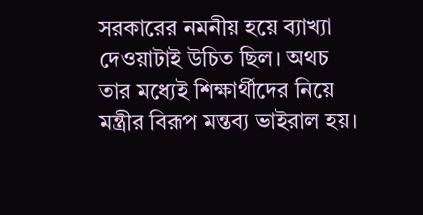সরকারের নমনীয় হয়ে ব্যাখ্যা দেওয়াটাই উচিত ছিল। অথচ তার মধ্যেই শিক্ষার্থীদের নিয়ে মন্ত্রীর বিরূপ মন্তব্য ভাইরাল হয়।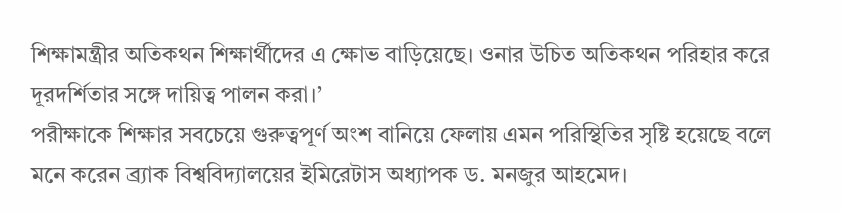শিক্ষামন্ত্রীর অতিকথন শিক্ষার্থীদের এ ক্ষোভ বাড়িয়েছে। ওনার উচিত অতিকথন পরিহার করে দূরদর্শিতার সঙ্গে দায়িত্ব পালন করা।’
পরীক্ষাকে শিক্ষার সবচেয়ে গুরুত্বপূর্ণ অংশ বানিয়ে ফেলায় এমন পরিস্থিতির সৃষ্টি হয়েছে বলে মনে করেন ব্র্যাক বিশ্ববিদ্যালয়ের ইমিরেটাস অধ্যাপক ড. মনজুর আহমেদ।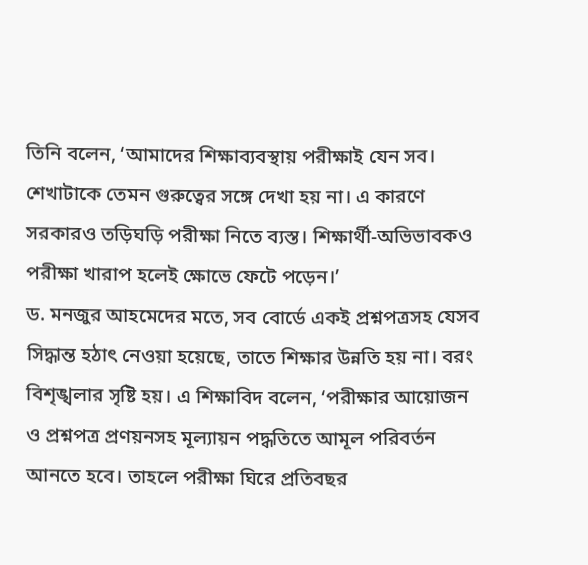তিনি বলেন, ‘আমাদের শিক্ষাব্যবস্থায় পরীক্ষাই যেন সব। শেখাটাকে তেমন গুরুত্বের সঙ্গে দেখা হয় না। এ কারণে সরকারও তড়িঘড়ি পরীক্ষা নিতে ব্যস্ত। শিক্ষার্থী-অভিভাবকও পরীক্ষা খারাপ হলেই ক্ষোভে ফেটে পড়েন।’
ড. মনজুর আহমেদের মতে, সব বোর্ডে একই প্রশ্নপত্রসহ যেসব সিদ্ধান্ত হঠাৎ নেওয়া হয়েছে, তাতে শিক্ষার উন্নতি হয় না। বরং বিশৃঙ্খলার সৃষ্টি হয়। এ শিক্ষাবিদ বলেন, ‘পরীক্ষার আয়োজন ও প্রশ্নপত্র প্রণয়নসহ মূল্যায়ন পদ্ধতিতে আমূল পরিবর্তন আনতে হবে। তাহলে পরীক্ষা ঘিরে প্রতিবছর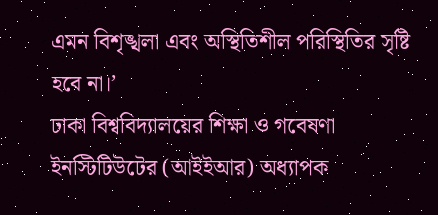এমন বিশৃঙ্খলা এবং অস্থিতিশীল পরিস্থিতির সৃষ্টি হবে না।’
ঢাকা বিশ্ববিদ্যালয়ের শিক্ষা ও গবেষণা ইনস্টিটিউটের (আইইআর) অধ্যাপক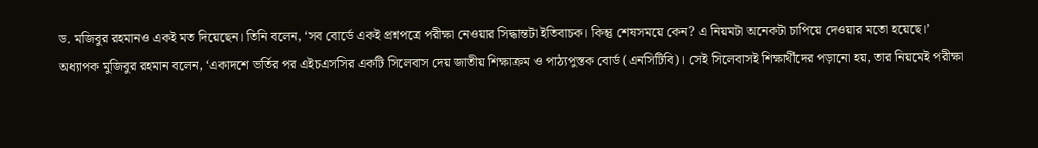ড. মজিবুর রহমানও একই মত দিয়েছেন। তিনি বলেন, ‘সব বোর্ডে একই প্রশ্নপত্রে পরীক্ষা নেওয়ার সিদ্ধান্তটা ইতিবাচক। কিন্তু শেষসময়ে কেন? এ নিয়মটা অনেকটা চাপিয়ে দেওয়ার মতো হয়েছে।’
অধ্যাপক মুজিবুর রহমান বলেন, ‘একাদশে ভর্তির পর এইচএসসির একটি সিলেবাস দেয় জাতীয় শিক্ষাক্রম ও পাঠ্যপুস্তক বোর্ড (এনসিটিবি)। সেই সিলেবাসই শিক্ষার্থীদের পড়ানো হয়, তার নিয়মেই পরীক্ষা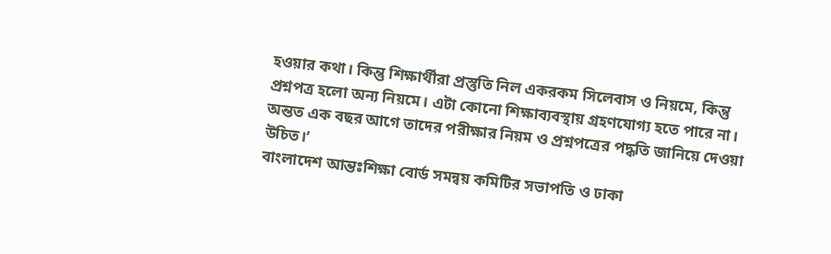হওয়ার কথা। কিন্তু শিক্ষার্থীরা প্রস্তুতি নিল একরকম সিলেবাস ও নিয়মে, কিন্তু প্রশ্নপত্র হলো অন্য নিয়মে। এটা কোনো শিক্ষাব্যবস্থায় গ্রহণযোগ্য হতে পারে না। অন্তত এক বছর আগে তাদের পরীক্ষার নিয়ম ও প্রশ্নপত্রের পদ্ধতি জানিয়ে দেওয়া উচিত।’
বাংলাদেশ আন্তঃশিক্ষা বোর্ড সমন্বয় কমিটির সভাপতি ও ঢাকা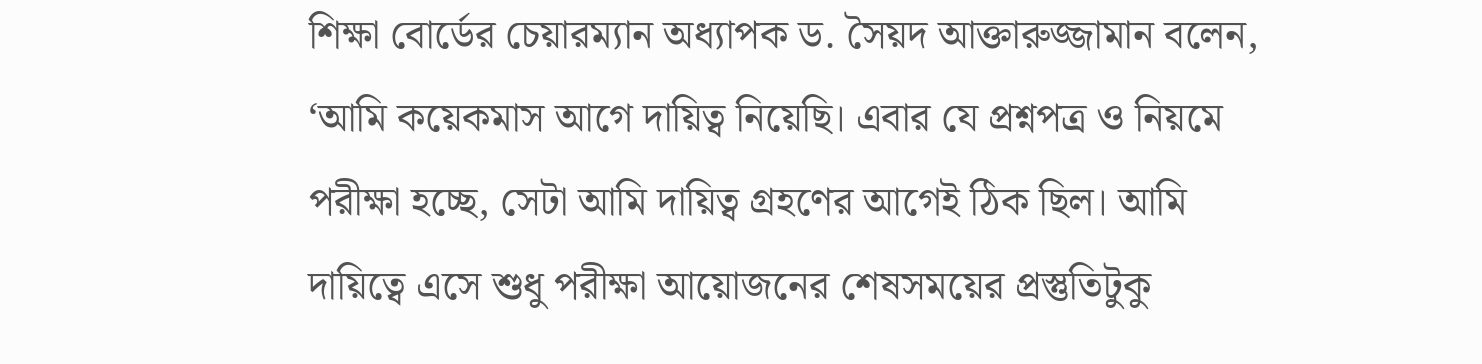শিক্ষা বোর্ডের চেয়ারম্যান অধ্যাপক ড. সৈয়দ আক্তারুজ্জামান বলেন, ‘আমি কয়েকমাস আগে দায়িত্ব নিয়েছি। এবার যে প্রশ্নপত্র ও নিয়মে পরীক্ষা হচ্ছে, সেটা আমি দায়িত্ব গ্রহণের আগেই ঠিক ছিল। আমি দায়িত্বে এসে শুধু পরীক্ষা আয়োজনের শেষসময়ের প্রস্তুতিটুকু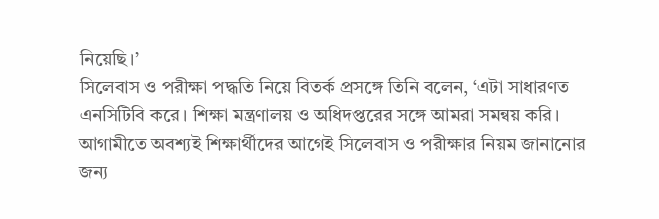নিয়েছি।’
সিলেবাস ও পরীক্ষা পদ্ধতি নিয়ে বিতর্ক প্রসঙ্গে তিনি বলেন, ‘এটা সাধারণত এনসিটিবি করে। শিক্ষা মন্ত্রণালয় ও অধিদপ্তরের সঙ্গে আমরা সমন্বয় করি। আগামীতে অবশ্যই শিক্ষার্থীদের আগেই সিলেবাস ও পরীক্ষার নিয়ম জানানোর জন্য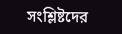সংশ্লিষ্টদের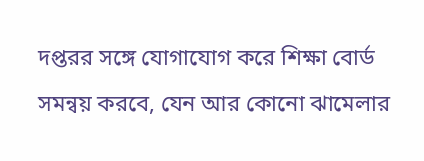দপ্তরর সঙ্গে যোগাযোগ করে শিক্ষা বোর্ড সমন্বয় করবে, যেন আর কোনো ঝামেলার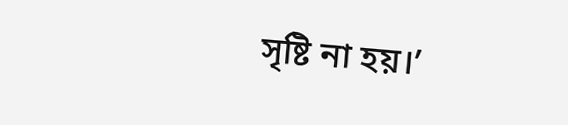সৃষ্টি না হয়।’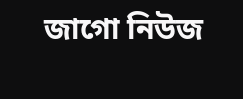জাগো নিউজ